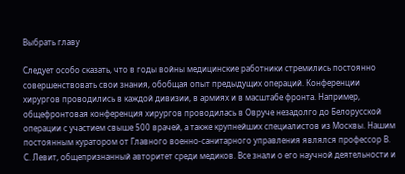Выбрать главу

Следует особо сказать, что в годы войны медицинские работники стремились постоянно совершенствовать свои знания, обобщая опыт предыдущих операций. Конференции хирургов проводились в каждой дивизии, в армиях и в масштабе фронта. Например, общефронтовая конференция хирургов проводилась в Овруче незадолго до Белорусской операции с участием свыше 500 врачей, а также крупнейших специалистов из Москвы. Нашим постоянным куратором от Главного военно-санитарного управления являлся профессор В. С. Левит, общепризнанный авторитет среди медиков. Все знали о его научной деятельности и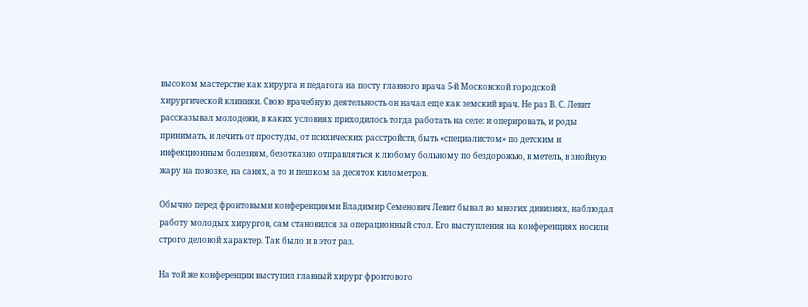высоком мастерстве как хирурга и педагога на посту главного врача 5-й Московской городской хирургической клиники. Свою врачебную деятельность он начал еще как земский врач. Не раз В. С. Левит рассказывал молодежи, в каких условиях приходилось тогда работать на селе: и оперировать, и роды принимать, и лечить от простуды, от психических расстройств, быть «специалистом» по детским и инфекционным болезням, безотказно отправляться к любому больному по бездорожью, в метель, в знойную жару на повозке, на санях, а то и пешком за десяток километров.

Обычно перед фронтовыми конференциями Владимир Семенович Левит бывал во многих дивизиях, наблюдал работу молодых хирургов, сам становился за операционный стол. Его выступления на конференциях носили строго деловой характер. Так было и в этот раз.

На той же конференции выступил главный хирург фронтового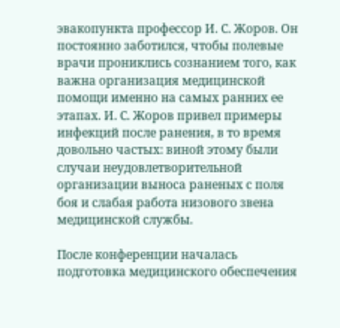эвакопункта профессор И. С. Жоров. Он постоянно заботился, чтобы полевые врачи прониклись сознанием того, как важна организация медицинской помощи именно на самых ранних ее этапах. И. С. Жоров привел примеры инфекций после ранения, в то время довольно частых: виной этому были случаи неудовлетворительной организации выноса раненых с поля боя и слабая работа низового звена медицинской службы.

После конференции началась подготовка медицинского обеспечения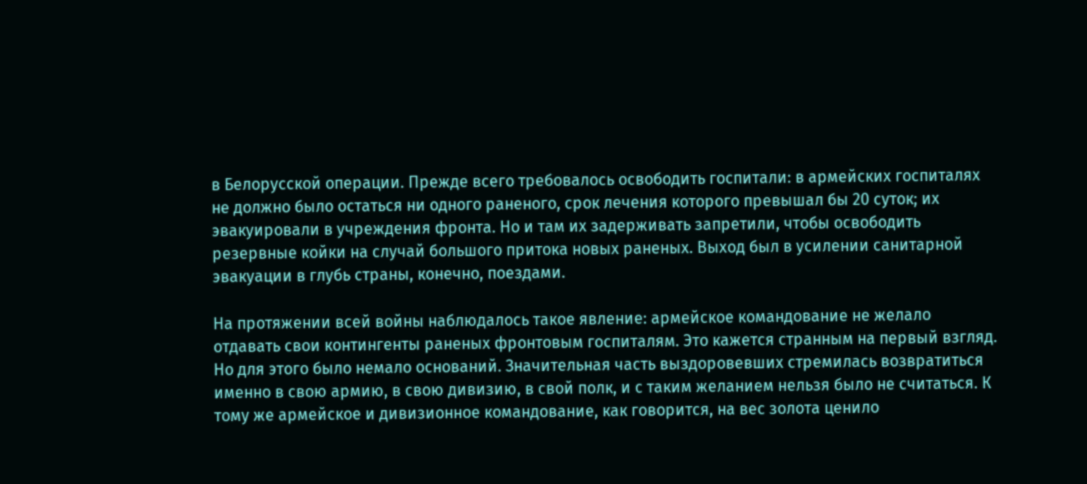в Белорусской операции. Прежде всего требовалось освободить госпитали: в армейских госпиталях не должно было остаться ни одного раненого, срок лечения которого превышал бы 20 суток; их эвакуировали в учреждения фронта. Но и там их задерживать запретили, чтобы освободить резервные койки на случай большого притока новых раненых. Выход был в усилении санитарной эвакуации в глубь страны, конечно, поездами.

На протяжении всей войны наблюдалось такое явление: армейское командование не желало отдавать свои контингенты раненых фронтовым госпиталям. Это кажется странным на первый взгляд. Но для этого было немало оснований. Значительная часть выздоровевших стремилась возвратиться именно в свою армию, в свою дивизию, в свой полк, и с таким желанием нельзя было не считаться. К тому же армейское и дивизионное командование, как говорится, на вес золота ценило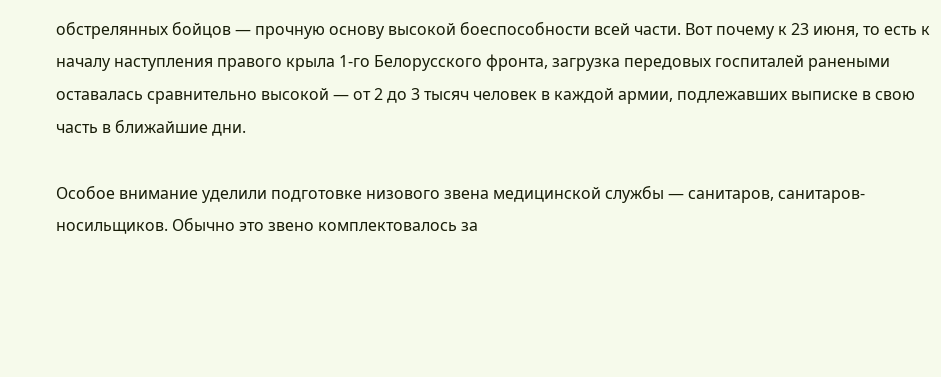обстрелянных бойцов — прочную основу высокой боеспособности всей части. Вот почему к 23 июня, то есть к началу наступления правого крыла 1-го Белорусского фронта, загрузка передовых госпиталей ранеными оставалась сравнительно высокой — от 2 до 3 тысяч человек в каждой армии, подлежавших выписке в свою часть в ближайшие дни.

Особое внимание уделили подготовке низового звена медицинской службы — санитаров, санитаров-носильщиков. Обычно это звено комплектовалось за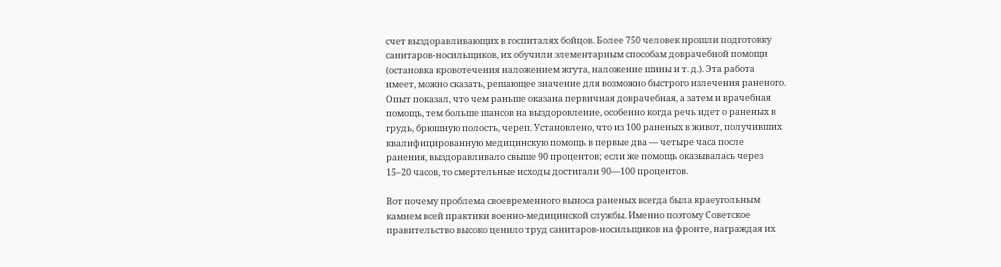счет выздоравливающих в госпиталях бойцов. Более 750 человек прошли подготовку санитаров-носильщиков, их обучили элементарным способам доврачебной помощи (остановка кровотечения наложением жгута, наложение шины и т. д.). Эта работа имеет, можно сказать, решающее значение для возможно быстрого излечения раненого. Опыт показал, что чем раньше оказана первичная доврачебная, а затем и врачебная помощь, тем больше шансов на выздоровление, особенно когда речь идет о раненых в грудь, брюшную полость, череп. Установлено, что из 100 раненых в живот, получивших квалифицированную медицинскую помощь в первые два — четыре часа после ранения, выздоравливало свыше 90 процентов; если же помощь оказывалась через 15–20 часов, то смертельные исходы достигали 90—100 процентов.

Вот почему проблема своевременного выноса раненых всегда была краеугольным камнем всей практики военно-медицинской службы. Именно поэтому Советское правительство высоко ценило труд санитаров-носильщиков на фронте, награждая их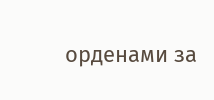орденами за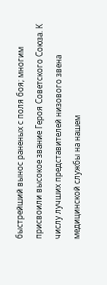быстрейший вынос раненых с поля боя; многим присвоили высокое звание Героя Советского Союза. К числу лучших представителей низового звена медицинской службы на нашем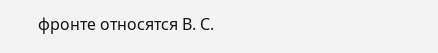фронте относятся В. С.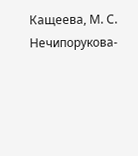Кащеева, М. С. Нечипорукова-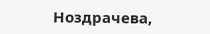Ноздрачева,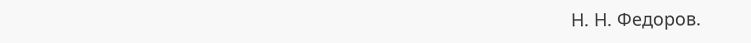Н. Н. Федоров.